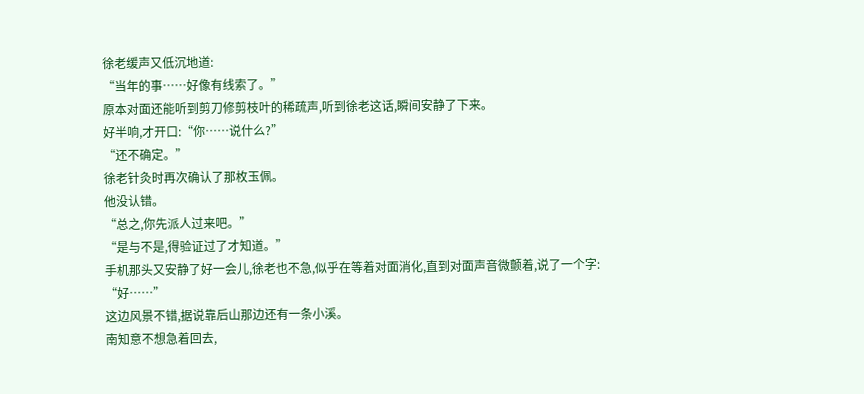徐老缓声又低沉地道:
“当年的事……好像有线索了。”
原本对面还能听到剪刀修剪枝叶的稀疏声,听到徐老这话,瞬间安静了下来。
好半响,才开口:“你……说什么?”
“还不确定。”
徐老针灸时再次确认了那枚玉佩。
他没认错。
“总之,你先派人过来吧。”
“是与不是,得验证过了才知道。”
手机那头又安静了好一会儿,徐老也不急,似乎在等着对面消化,直到对面声音微颤着,说了一个字:
“好……”
这边风景不错,据说靠后山那边还有一条小溪。
南知意不想急着回去,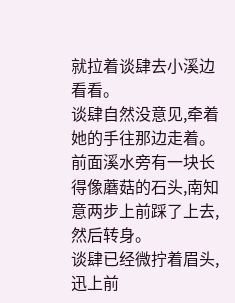就拉着谈肆去小溪边看看。
谈肆自然没意见,牵着她的手往那边走着。
前面溪水旁有一块长得像蘑菇的石头,南知意两步上前踩了上去,然后转身。
谈肆已经微拧着眉头,迅上前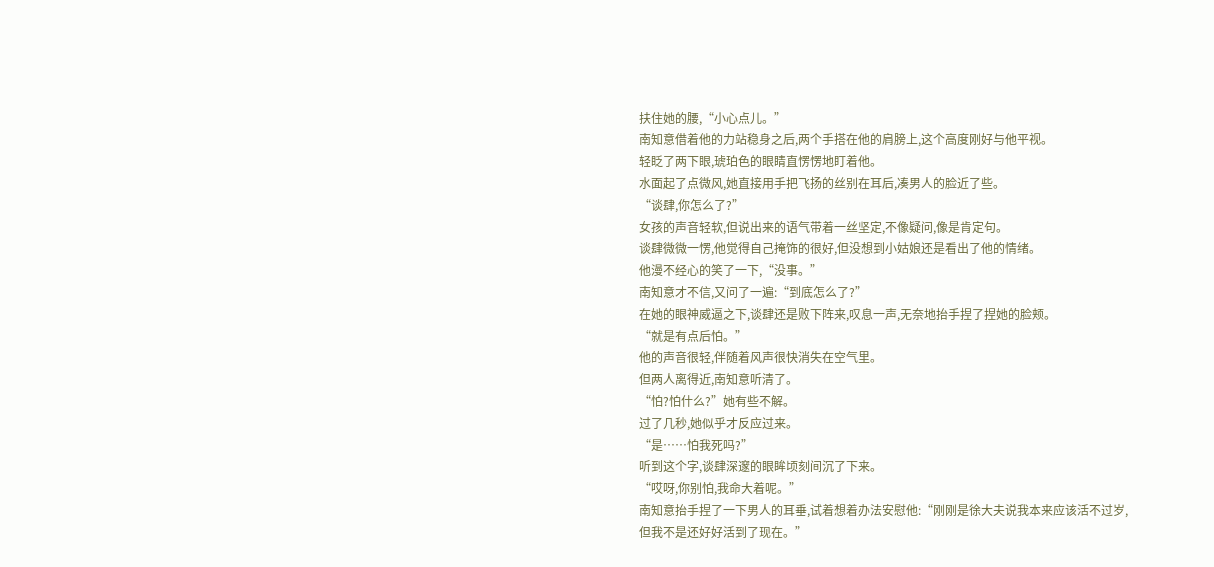扶住她的腰,“小心点儿。”
南知意借着他的力站稳身之后,两个手搭在他的肩膀上,这个高度刚好与他平视。
轻眨了两下眼,琥珀色的眼睛直愣愣地盯着他。
水面起了点微风,她直接用手把飞扬的丝别在耳后,凑男人的脸近了些。
“谈肆,你怎么了?”
女孩的声音轻软,但说出来的语气带着一丝坚定,不像疑问,像是肯定句。
谈肆微微一愣,他觉得自己掩饰的很好,但没想到小姑娘还是看出了他的情绪。
他漫不经心的笑了一下,“没事。”
南知意才不信,又问了一遍:“到底怎么了?”
在她的眼神威逼之下,谈肆还是败下阵来,叹息一声,无奈地抬手捏了捏她的脸颊。
“就是有点后怕。”
他的声音很轻,伴随着风声很快消失在空气里。
但两人离得近,南知意听清了。
“怕?怕什么?”她有些不解。
过了几秒,她似乎才反应过来。
“是……怕我死吗?”
听到这个字,谈肆深邃的眼眸顷刻间沉了下来。
“哎呀,你别怕,我命大着呢。”
南知意抬手捏了一下男人的耳垂,试着想着办法安慰他:“刚刚是徐大夫说我本来应该活不过岁,但我不是还好好活到了现在。”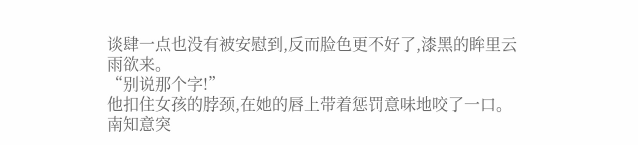谈肆一点也没有被安慰到,反而脸色更不好了,漆黑的眸里云雨欲来。
“别说那个字!”
他扣住女孩的脖颈,在她的唇上带着惩罚意味地咬了一口。
南知意突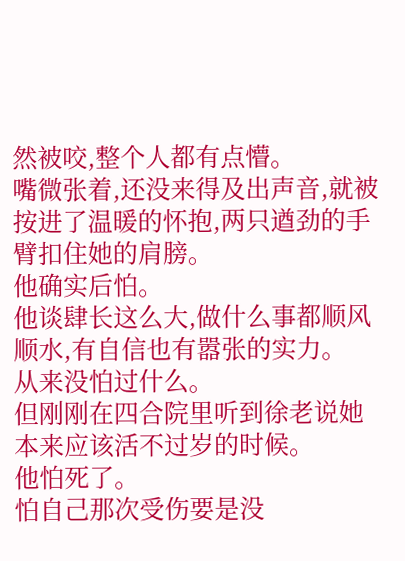然被咬,整个人都有点懵。
嘴微张着,还没来得及出声音,就被按进了温暖的怀抱,两只遒劲的手臂扣住她的肩膀。
他确实后怕。
他谈肆长这么大,做什么事都顺风顺水,有自信也有嚣张的实力。
从来没怕过什么。
但刚刚在四合院里听到徐老说她本来应该活不过岁的时候。
他怕死了。
怕自己那次受伤要是没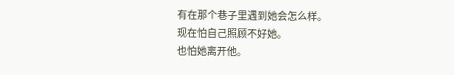有在那个巷子里遇到她会怎么样。
现在怕自己照顾不好她。
也怕她离开他。